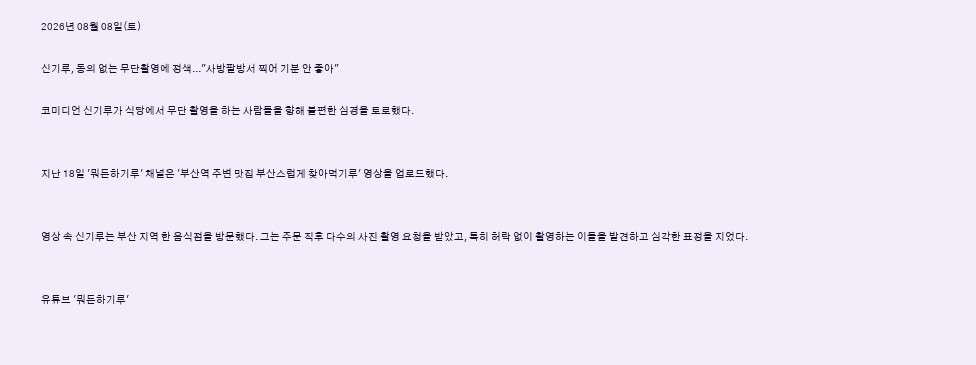2026년 08월 08일(토)

신기루, 동의 없는 무단촬영에 정색..."사방팔방서 찍어 기분 안 좋아"

코미디언 신기루가 식당에서 무단 촬영을 하는 사람들을 향해 불편한 심경을 토로했다.


지난 18일 '뭐든하기루' 채널은 '부산역 주변 맛집 부산스럽게 찾아먹기루' 영상을 업로드했다.


영상 속 신기루는 부산 지역 한 음식점을 방문했다. 그는 주문 직후 다수의 사진 촬영 요청을 받았고, 특히 허락 없이 촬영하는 이들을 발견하고 심각한 표정을 지었다.


유튜브 '뭐든하기루'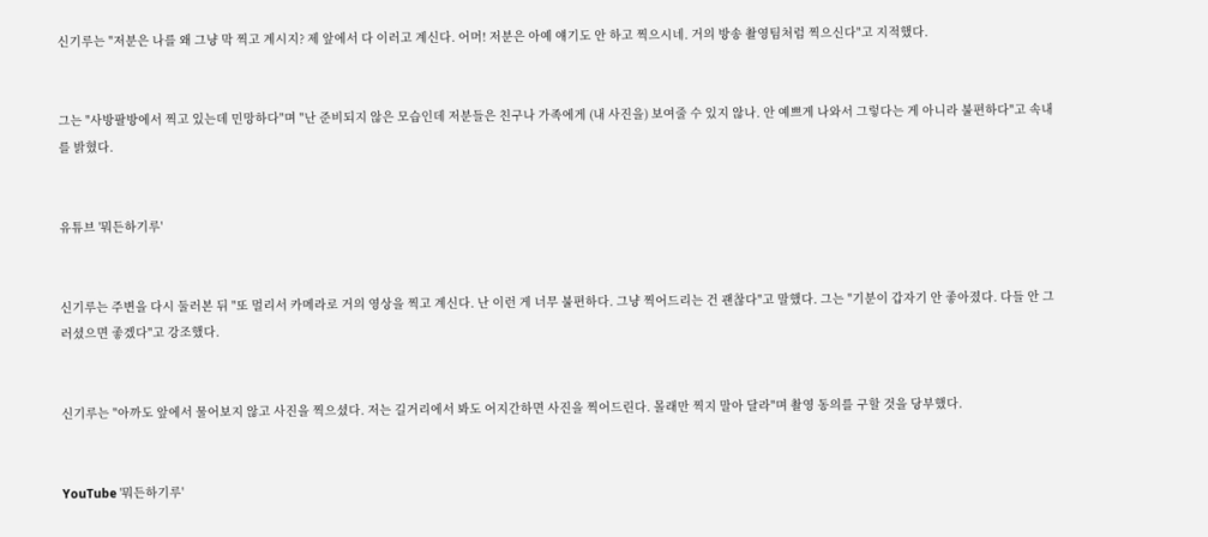신기루는 "저분은 나를 왜 그냥 막 찍고 계시지? 제 앞에서 다 이러고 계신다. 어머! 저분은 아예 얘기도 안 하고 찍으시네. 거의 방송 촬영팀처럼 찍으신다"고 지적했다.


그는 "사방팔방에서 찍고 있는데 민망하다"며 "난 준비되지 않은 모습인데 저분들은 친구나 가족에게 (내 사진을) 보여줄 수 있지 않나. 안 예쁘게 나와서 그렇다는 게 아니라 불편하다"고 속내를 밝혔다.


유튜브 '뭐든하기루'


신기루는 주변을 다시 둘러본 뒤 "또 멀리서 카메라로 거의 영상을 찍고 계신다. 난 이런 게 너무 불편하다. 그냥 찍어드리는 건 괜찮다"고 말했다. 그는 "기분이 갑자기 안 좋아졌다. 다들 안 그러셨으면 좋겠다"고 강조했다.


신기루는 "아까도 앞에서 물어보지 않고 사진을 찍으셨다. 저는 길거리에서 봐도 어지간하면 사진을 찍어드린다. 몰래만 찍지 말아 달라"며 촬영 동의를 구할 것을 당부했다.


YouTube '뭐든하기루'